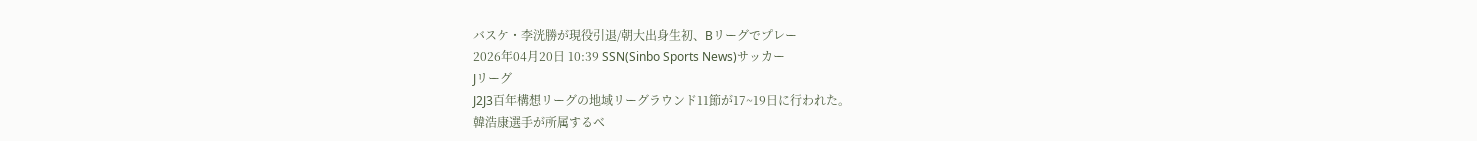バスケ・李洸勝が現役引退/朝大出身生初、Bリーグでプレー
2026年04月20日 10:39 SSN(Sinbo Sports News)サッカー
Jリーグ
J2J3百年構想リーグの地域リーグラウンド11節が17~19日に行われた。
韓浩康選手が所属するベ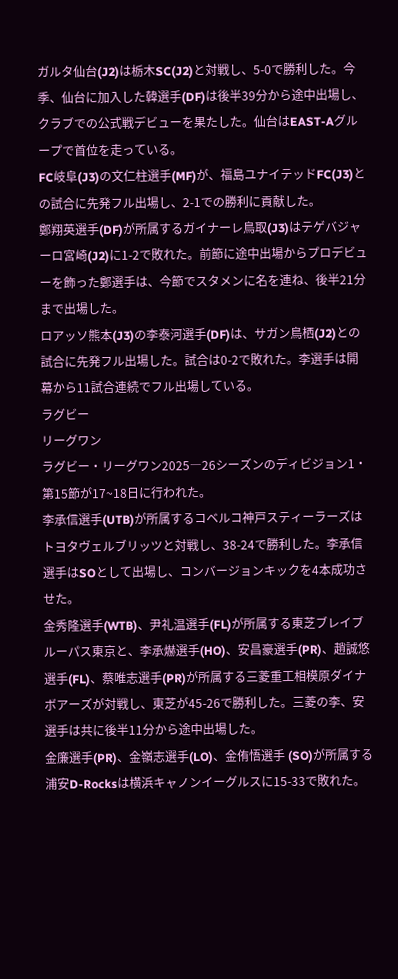ガルタ仙台(J2)は栃木SC(J2)と対戦し、5-0で勝利した。今季、仙台に加入した韓選手(DF)は後半39分から途中出場し、クラブでの公式戦デビューを果たした。仙台はEAST-Aグループで首位を走っている。
FC岐阜(J3)の文仁柱選手(MF)が、福島ユナイテッドFC(J3)との試合に先発フル出場し、2-1での勝利に貢献した。
鄭翔英選手(DF)が所属するガイナーレ鳥取(J3)はテゲバジャーロ宮崎(J2)に1-2で敗れた。前節に途中出場からプロデビューを飾った鄭選手は、今節でスタメンに名を連ね、後半21分まで出場した。
ロアッソ熊本(J3)の李泰河選手(DF)は、サガン鳥栖(J2)との試合に先発フル出場した。試合は0-2で敗れた。李選手は開幕から11試合連続でフル出場している。
ラグビー
リーグワン
ラグビー・リーグワン2025―26シーズンのディビジョン1・第15節が17~18日に行われた。
李承信選手(UTB)が所属するコベルコ神戸スティーラーズはトヨタヴェルブリッツと対戦し、38-24で勝利した。李承信選手はSOとして出場し、コンバージョンキックを4本成功させた。
金秀隆選手(WTB)、尹礼温選手(FL)が所属する東芝ブレイブルーパス東京と、李承爀選手(HO)、安昌豪選手(PR)、趙誠悠選手(FL)、蔡唯志選手(PR)が所属する三菱重工相模原ダイナボアーズが対戦し、東芝が45-26で勝利した。三菱の李、安選手は共に後半11分から途中出場した。
金廉選手(PR)、金嶺志選手(LO)、金侑悟選手 (SO)が所属する浦安D-Rocksは横浜キャノンイーグルスに15-33で敗れた。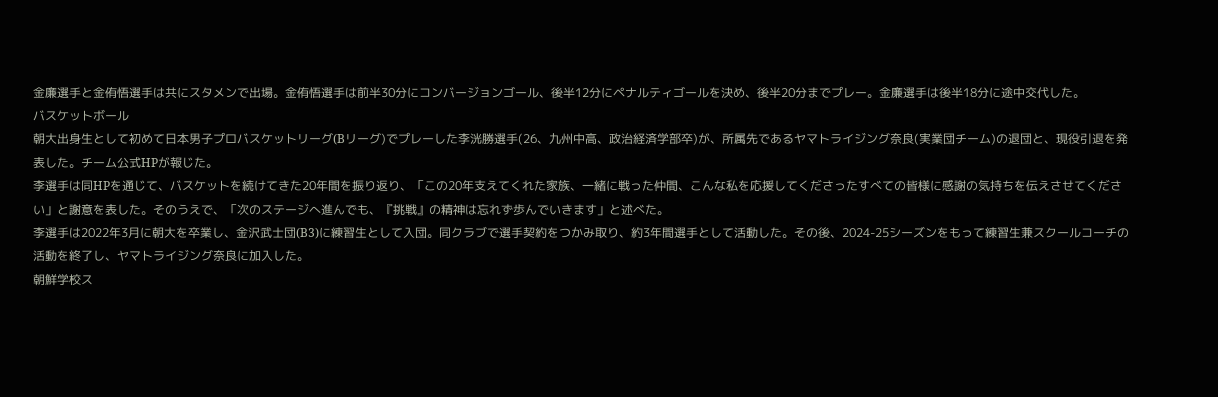金廉選手と金侑悟選手は共にスタメンで出場。金侑悟選手は前半30分にコンバージョンゴール、後半12分にペナルティゴールを決め、後半20分までプレー。金廉選手は後半18分に途中交代した。
バスケットボール
朝大出身生として初めて日本男子プロバスケットリーグ(Bリーグ)でプレーした李洸勝選手(26、九州中高、政治経済学部卒)が、所属先であるヤマトライジング奈良(実業団チーム)の退団と、現役引退を発表した。チーム公式HPが報じた。
李選手は同HPを通じて、バスケットを続けてきた20年間を振り返り、「この20年支えてくれた家族、一緒に戦った仲間、こんな私を応援してくださったすべての皆様に感謝の気持ちを伝えさせてください」と謝意を表した。そのうえで、「次のステージへ進んでも、『挑戦』の精神は忘れず歩んでいきます」と述べた。
李選手は2022年3月に朝大を卒業し、金沢武士団(B3)に練習生として入団。同クラブで選手契約をつかみ取り、約3年間選手として活動した。その後、2024-25シーズンをもって練習生兼スクールコーチの活動を終了し、ヤマトライジング奈良に加入した。
朝鮮学校ス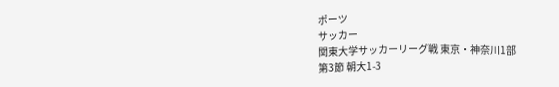ポーツ
サッカー
関東大学サッカーリーグ戦 東京・神奈川1部
第3節 朝大1-3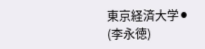東京経済大学⚫
(李永徳)